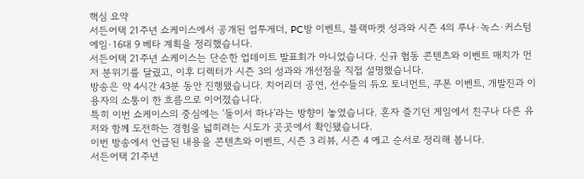핵심 요약
서든어택 21주년 쇼케이스에서 공개된 업투게더, PC방 이벤트, 블랙마켓 성과와 시즌 4의 루나·녹스·커스텀 에임·16대 9 베타 계획을 정리했습니다.
서든어택 21주년 쇼케이스는 단순한 업데이트 발표회가 아니었습니다. 신규 협동 콘텐츠와 이벤트 매치가 먼저 분위기를 달궜고, 이후 디렉터가 시즌 3의 성과와 개선점을 직접 설명했습니다.
방송은 약 4시간 43분 동안 진행됐습니다. 치어리더 공연, 선수들의 듀오 토너먼트, 쿠폰 이벤트, 개발진과 이용자의 소통이 한 흐름으로 이어졌습니다.
특히 이번 쇼케이스의 중심에는 ‘둘이서 하나’라는 방향이 놓였습니다. 혼자 즐기던 게임에서 친구나 다른 유저와 함께 도전하는 경험을 넓히려는 시도가 곳곳에서 확인됐습니다.
이번 방송에서 언급된 내용을 콘텐츠와 이벤트, 시즌 3 리뷰, 시즌 4 예고 순서로 정리해 봅니다.
서든어택 21주년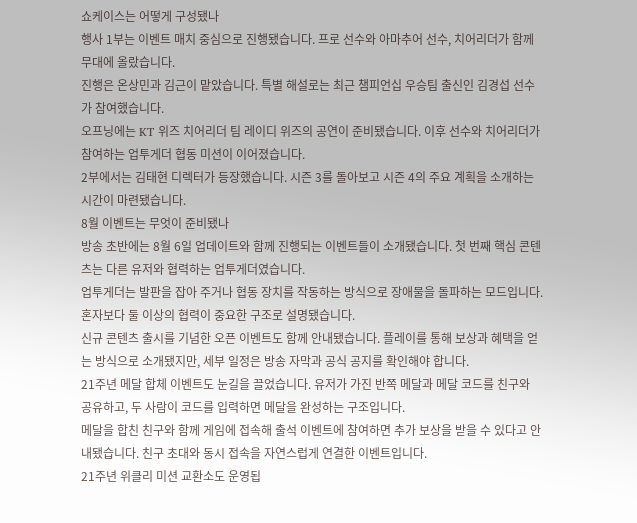쇼케이스는 어떻게 구성됐나
행사 1부는 이벤트 매치 중심으로 진행됐습니다. 프로 선수와 아마추어 선수, 치어리더가 함께 무대에 올랐습니다.
진행은 온상민과 김근이 맡았습니다. 특별 해설로는 최근 챔피언십 우승팀 출신인 김경섭 선수가 참여했습니다.
오프닝에는 KT 위즈 치어리더 팀 레이디 위즈의 공연이 준비됐습니다. 이후 선수와 치어리더가 참여하는 업투게더 협동 미션이 이어졌습니다.
2부에서는 김태현 디렉터가 등장했습니다. 시즌 3를 돌아보고 시즌 4의 주요 계획을 소개하는 시간이 마련됐습니다.
8월 이벤트는 무엇이 준비됐나
방송 초반에는 8월 6일 업데이트와 함께 진행되는 이벤트들이 소개됐습니다. 첫 번째 핵심 콘텐츠는 다른 유저와 협력하는 업투게더였습니다.
업투게더는 발판을 잡아 주거나 협동 장치를 작동하는 방식으로 장애물을 돌파하는 모드입니다. 혼자보다 둘 이상의 협력이 중요한 구조로 설명됐습니다.
신규 콘텐츠 출시를 기념한 오픈 이벤트도 함께 안내됐습니다. 플레이를 통해 보상과 혜택을 얻는 방식으로 소개됐지만, 세부 일정은 방송 자막과 공식 공지를 확인해야 합니다.
21주년 메달 합체 이벤트도 눈길을 끌었습니다. 유저가 가진 반쪽 메달과 메달 코드를 친구와 공유하고, 두 사람이 코드를 입력하면 메달을 완성하는 구조입니다.
메달을 합친 친구와 함께 게임에 접속해 출석 이벤트에 참여하면 추가 보상을 받을 수 있다고 안내됐습니다. 친구 초대와 동시 접속을 자연스럽게 연결한 이벤트입니다.
21주년 위클리 미션 교환소도 운영됩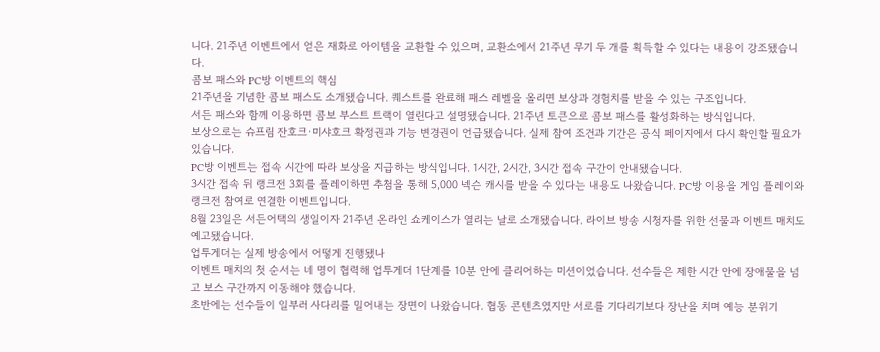니다. 21주년 이벤트에서 얻은 재화로 아이템을 교환할 수 있으며, 교환소에서 21주년 무기 두 개를 획득할 수 있다는 내용이 강조됐습니다.
콤보 패스와 PC방 이벤트의 핵심
21주년을 기념한 콤보 패스도 소개됐습니다. 퀘스트를 완료해 패스 레벨을 올리면 보상과 경험치를 받을 수 있는 구조입니다.
서든 패스와 함께 이용하면 콤보 부스트 트랙이 열린다고 설명됐습니다. 21주년 토큰으로 콤보 패스를 활성화하는 방식입니다.
보상으로는 슈프림 잔호크·미샤호크 확정권과 기능 변경권이 언급됐습니다. 실제 참여 조건과 기간은 공식 페이지에서 다시 확인할 필요가 있습니다.
PC방 이벤트는 접속 시간에 따라 보상을 지급하는 방식입니다. 1시간, 2시간, 3시간 접속 구간이 안내됐습니다.
3시간 접속 뒤 랭크전 3회를 플레이하면 추첨을 통해 5,000 넥슨 캐시를 받을 수 있다는 내용도 나왔습니다. PC방 이용을 게임 플레이와 랭크전 참여로 연결한 이벤트입니다.
8월 23일은 서든어택의 생일이자 21주년 온라인 쇼케이스가 열리는 날로 소개됐습니다. 라이브 방송 시청자를 위한 선물과 이벤트 매치도 예고됐습니다.
업투게더는 실제 방송에서 어떻게 진행됐나
이벤트 매치의 첫 순서는 네 명이 협력해 업투게더 1단계를 10분 안에 클리어하는 미션이었습니다. 선수들은 제한 시간 안에 장애물을 넘고 보스 구간까지 이동해야 했습니다.
초반에는 선수들이 일부러 사다리를 밀어내는 장면이 나왔습니다. 협동 콘텐츠였지만 서로를 기다리기보다 장난을 치며 예능 분위기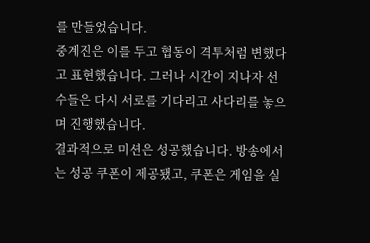를 만들었습니다.
중계진은 이를 두고 협동이 격투처럼 변했다고 표현했습니다. 그러나 시간이 지나자 선수들은 다시 서로를 기다리고 사다리를 놓으며 진행했습니다.
결과적으로 미션은 성공했습니다. 방송에서는 성공 쿠폰이 제공됐고, 쿠폰은 게임을 실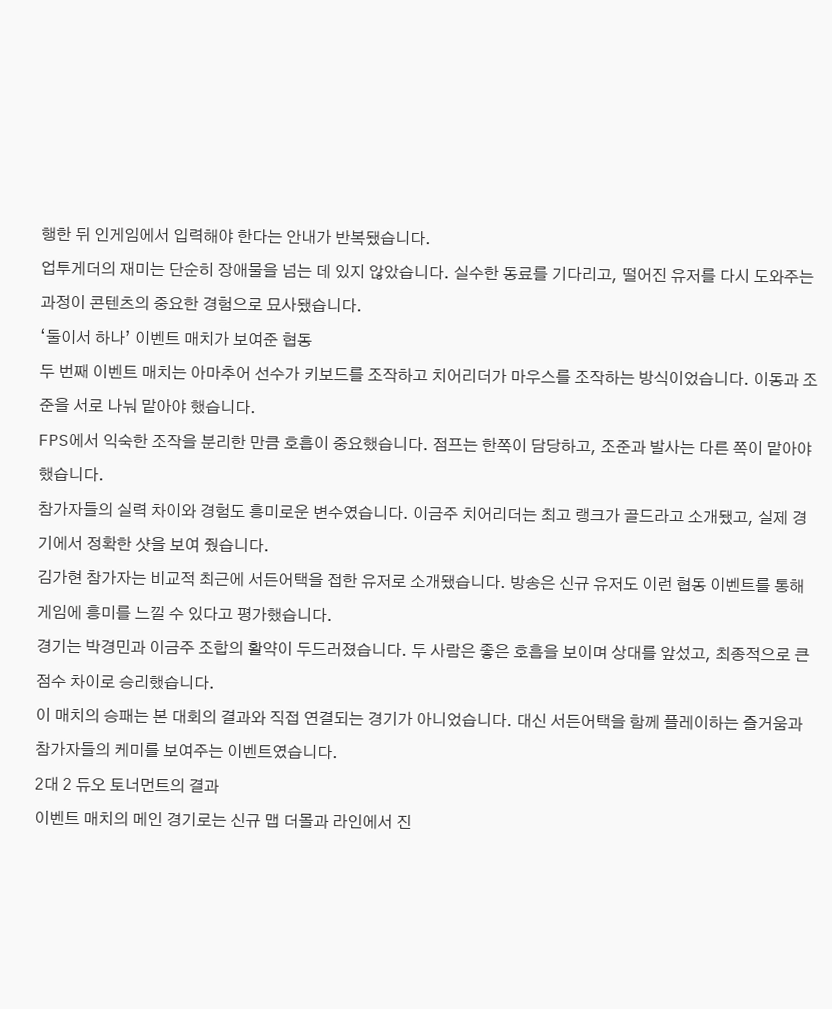행한 뒤 인게임에서 입력해야 한다는 안내가 반복됐습니다.
업투게더의 재미는 단순히 장애물을 넘는 데 있지 않았습니다. 실수한 동료를 기다리고, 떨어진 유저를 다시 도와주는 과정이 콘텐츠의 중요한 경험으로 묘사됐습니다.
‘둘이서 하나’ 이벤트 매치가 보여준 협동
두 번째 이벤트 매치는 아마추어 선수가 키보드를 조작하고 치어리더가 마우스를 조작하는 방식이었습니다. 이동과 조준을 서로 나눠 맡아야 했습니다.
FPS에서 익숙한 조작을 분리한 만큼 호흡이 중요했습니다. 점프는 한쪽이 담당하고, 조준과 발사는 다른 쪽이 맡아야 했습니다.
참가자들의 실력 차이와 경험도 흥미로운 변수였습니다. 이금주 치어리더는 최고 랭크가 골드라고 소개됐고, 실제 경기에서 정확한 샷을 보여 줬습니다.
김가현 참가자는 비교적 최근에 서든어택을 접한 유저로 소개됐습니다. 방송은 신규 유저도 이런 협동 이벤트를 통해 게임에 흥미를 느낄 수 있다고 평가했습니다.
경기는 박경민과 이금주 조합의 활약이 두드러졌습니다. 두 사람은 좋은 호흡을 보이며 상대를 앞섰고, 최종적으로 큰 점수 차이로 승리했습니다.
이 매치의 승패는 본 대회의 결과와 직접 연결되는 경기가 아니었습니다. 대신 서든어택을 함께 플레이하는 즐거움과 참가자들의 케미를 보여주는 이벤트였습니다.
2대 2 듀오 토너먼트의 결과
이벤트 매치의 메인 경기로는 신규 맵 더몰과 라인에서 진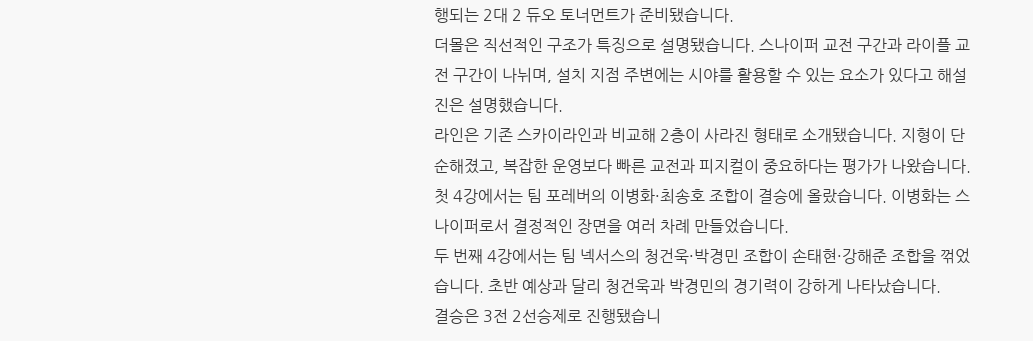행되는 2대 2 듀오 토너먼트가 준비됐습니다.
더몰은 직선적인 구조가 특징으로 설명됐습니다. 스나이퍼 교전 구간과 라이플 교전 구간이 나뉘며, 설치 지점 주변에는 시야를 활용할 수 있는 요소가 있다고 해설진은 설명했습니다.
라인은 기존 스카이라인과 비교해 2층이 사라진 형태로 소개됐습니다. 지형이 단순해졌고, 복잡한 운영보다 빠른 교전과 피지컬이 중요하다는 평가가 나왔습니다.
첫 4강에서는 팀 포레버의 이병화·최송호 조합이 결승에 올랐습니다. 이병화는 스나이퍼로서 결정적인 장면을 여러 차례 만들었습니다.
두 번째 4강에서는 팀 넥서스의 청건욱·박경민 조합이 손태현·강해준 조합을 꺾었습니다. 초반 예상과 달리 청건욱과 박경민의 경기력이 강하게 나타났습니다.
결승은 3전 2선승제로 진행됐습니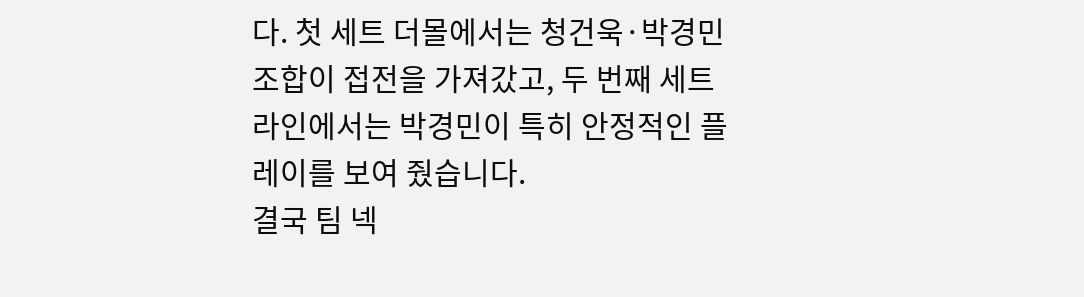다. 첫 세트 더몰에서는 청건욱·박경민 조합이 접전을 가져갔고, 두 번째 세트 라인에서는 박경민이 특히 안정적인 플레이를 보여 줬습니다.
결국 팀 넥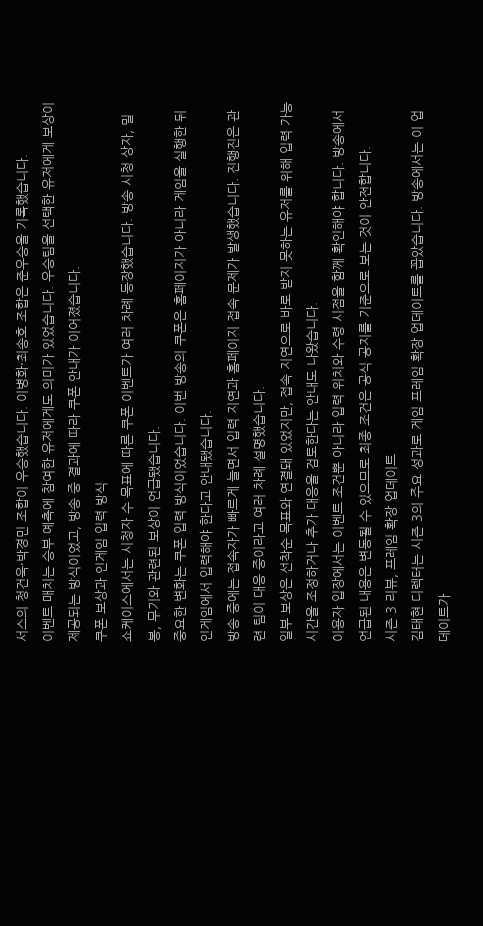서스의 청건욱·박경민 조합이 우승했습니다. 이병화·최송호 조합은 준우승을 기록했습니다.
이벤트 매치는 승부 예측에 참여한 유저에게도 의미가 있었습니다. 우승팀을 선택한 유저에게 보상이 제공되는 방식이었고, 방송 중 결과에 따라 쿠폰 안내가 이어졌습니다.
쿠폰 보상과 인게임 입력 방식
쇼케이스에서는 시청자 수 목표에 따른 쿠폰 이벤트가 여러 차례 등장했습니다. 방송 시청 상자, 밀봉, 무기와 관련된 보상이 언급됐습니다.
중요한 변화는 쿠폰 입력 방식이었습니다. 이번 방송의 쿠폰은 홈페이지가 아니라 게임을 실행한 뒤 인게임에서 입력해야 한다고 안내됐습니다.
방송 중에는 접속자가 빠르게 늘면서 입력 지연과 홈페이지 접속 문제가 발생했습니다. 진행진은 관련 팀이 대응 중이라고 여러 차례 설명했습니다.
일부 보상은 선착순 목표와 연결돼 있었지만, 접속 지연으로 바로 받지 못하는 유저를 위해 입력 가능 시간을 조정하거나 추가 대응을 검토한다는 안내도 나왔습니다.
이용자 입장에서는 이벤트 조건뿐 아니라 입력 위치와 수령 시점을 함께 확인해야 합니다. 방송에서 언급된 내용은 변동될 수 있으므로 최종 조건은 공식 공지를 기준으로 보는 것이 안전합니다.
시즌 3 리뷰, 프레임 확장 업데이트
김태현 디렉터는 시즌 3의 주요 성과로 게임 프레임 확장 업데이트를 꼽았습니다. 방송에서는 이 업데이트가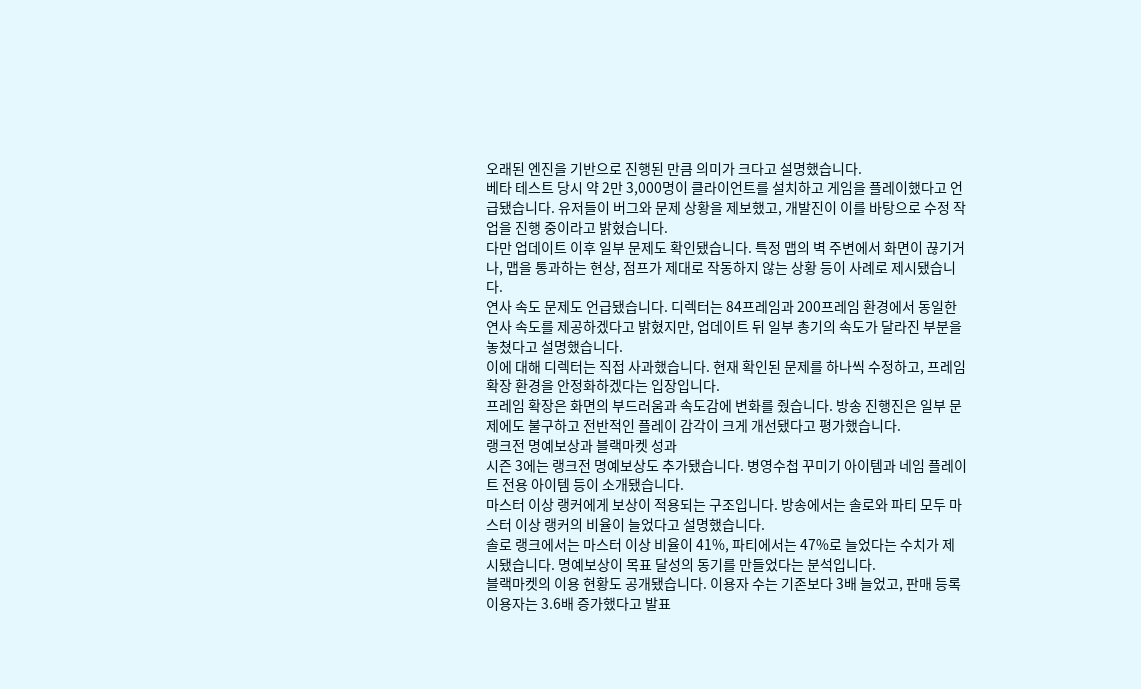오래된 엔진을 기반으로 진행된 만큼 의미가 크다고 설명했습니다.
베타 테스트 당시 약 2만 3,000명이 클라이언트를 설치하고 게임을 플레이했다고 언급됐습니다. 유저들이 버그와 문제 상황을 제보했고, 개발진이 이를 바탕으로 수정 작업을 진행 중이라고 밝혔습니다.
다만 업데이트 이후 일부 문제도 확인됐습니다. 특정 맵의 벽 주변에서 화면이 끊기거나, 맵을 통과하는 현상, 점프가 제대로 작동하지 않는 상황 등이 사례로 제시됐습니다.
연사 속도 문제도 언급됐습니다. 디렉터는 84프레임과 200프레임 환경에서 동일한 연사 속도를 제공하겠다고 밝혔지만, 업데이트 뒤 일부 총기의 속도가 달라진 부분을 놓쳤다고 설명했습니다.
이에 대해 디렉터는 직접 사과했습니다. 현재 확인된 문제를 하나씩 수정하고, 프레임 확장 환경을 안정화하겠다는 입장입니다.
프레임 확장은 화면의 부드러움과 속도감에 변화를 줬습니다. 방송 진행진은 일부 문제에도 불구하고 전반적인 플레이 감각이 크게 개선됐다고 평가했습니다.
랭크전 명예보상과 블랙마켓 성과
시즌 3에는 랭크전 명예보상도 추가됐습니다. 병영수첩 꾸미기 아이템과 네임 플레이트 전용 아이템 등이 소개됐습니다.
마스터 이상 랭커에게 보상이 적용되는 구조입니다. 방송에서는 솔로와 파티 모두 마스터 이상 랭커의 비율이 늘었다고 설명했습니다.
솔로 랭크에서는 마스터 이상 비율이 41%, 파티에서는 47%로 늘었다는 수치가 제시됐습니다. 명예보상이 목표 달성의 동기를 만들었다는 분석입니다.
블랙마켓의 이용 현황도 공개됐습니다. 이용자 수는 기존보다 3배 늘었고, 판매 등록 이용자는 3.6배 증가했다고 발표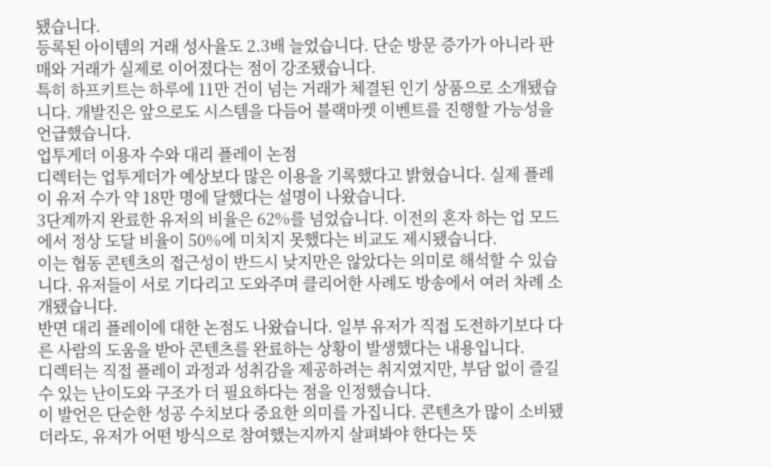됐습니다.
등록된 아이템의 거래 성사율도 2.3배 늘었습니다. 단순 방문 증가가 아니라 판매와 거래가 실제로 이어졌다는 점이 강조됐습니다.
특히 하프키트는 하루에 11만 건이 넘는 거래가 체결된 인기 상품으로 소개됐습니다. 개발진은 앞으로도 시스템을 다듬어 블랙마켓 이벤트를 진행할 가능성을 언급했습니다.
업투게더 이용자 수와 대리 플레이 논점
디렉터는 업투게더가 예상보다 많은 이용을 기록했다고 밝혔습니다. 실제 플레이 유저 수가 약 18만 명에 달했다는 설명이 나왔습니다.
3단계까지 완료한 유저의 비율은 62%를 넘었습니다. 이전의 혼자 하는 업 모드에서 정상 도달 비율이 50%에 미치지 못했다는 비교도 제시됐습니다.
이는 협동 콘텐츠의 접근성이 반드시 낮지만은 않았다는 의미로 해석할 수 있습니다. 유저들이 서로 기다리고 도와주며 클리어한 사례도 방송에서 여러 차례 소개됐습니다.
반면 대리 플레이에 대한 논점도 나왔습니다. 일부 유저가 직접 도전하기보다 다른 사람의 도움을 받아 콘텐츠를 완료하는 상황이 발생했다는 내용입니다.
디렉터는 직접 플레이 과정과 성취감을 제공하려는 취지였지만, 부담 없이 즐길 수 있는 난이도와 구조가 더 필요하다는 점을 인정했습니다.
이 발언은 단순한 성공 수치보다 중요한 의미를 가집니다. 콘텐츠가 많이 소비됐더라도, 유저가 어떤 방식으로 참여했는지까지 살펴봐야 한다는 뜻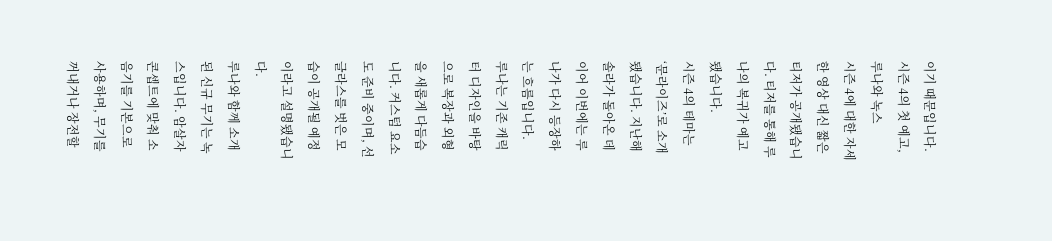이기 때문입니다.
시즌 4의 첫 예고, 루나와 녹스
시즌 4에 대한 자세한 영상 대신 짧은 티저가 공개됐습니다. 티저를 통해 루나의 복귀가 예고됐습니다.
시즌 4의 테마는 ‘문라이즈’로 소개됐습니다. 지난해 솔라가 돌아온 데 이어 이번에는 루나가 다시 등장하는 흐름입니다.
루나는 기존 캐릭터 디자인을 바탕으로 복장과 외형을 새롭게 다듬습니다. 커스텀 요소도 준비 중이며, 선글라스를 벗은 모습이 공개될 예정이라고 설명됐습니다.
루나와 함께 소개된 신규 무기는 녹스입니다. 암살자 콘셉트에 맞춰 소음기를 기본으로 사용하며, 무기를 꺼내거나 장전할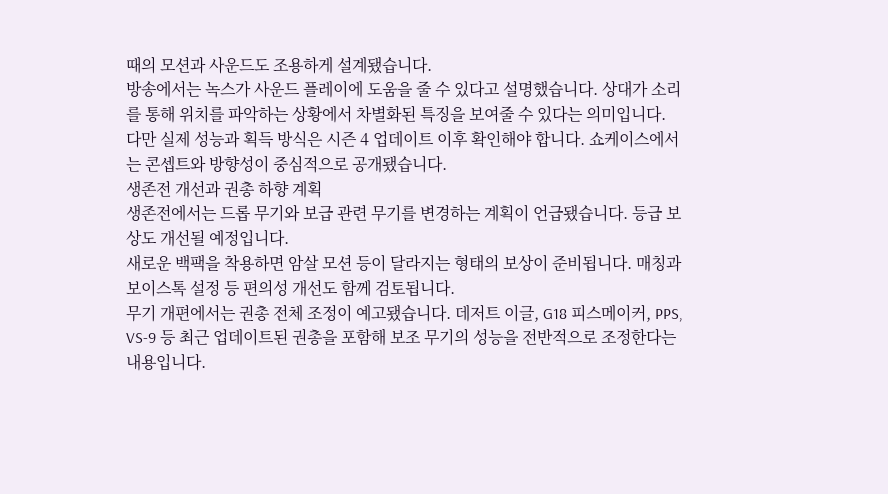때의 모션과 사운드도 조용하게 설계됐습니다.
방송에서는 녹스가 사운드 플레이에 도움을 줄 수 있다고 설명했습니다. 상대가 소리를 통해 위치를 파악하는 상황에서 차별화된 특징을 보여줄 수 있다는 의미입니다.
다만 실제 성능과 획득 방식은 시즌 4 업데이트 이후 확인해야 합니다. 쇼케이스에서는 콘셉트와 방향성이 중심적으로 공개됐습니다.
생존전 개선과 권총 하향 계획
생존전에서는 드롭 무기와 보급 관련 무기를 변경하는 계획이 언급됐습니다. 등급 보상도 개선될 예정입니다.
새로운 백팩을 착용하면 암살 모션 등이 달라지는 형태의 보상이 준비됩니다. 매칭과 보이스톡 설정 등 편의성 개선도 함께 검토됩니다.
무기 개편에서는 권총 전체 조정이 예고됐습니다. 데저트 이글, G18 피스메이커, PPS, VS-9 등 최근 업데이트된 권총을 포함해 보조 무기의 성능을 전반적으로 조정한다는 내용입니다.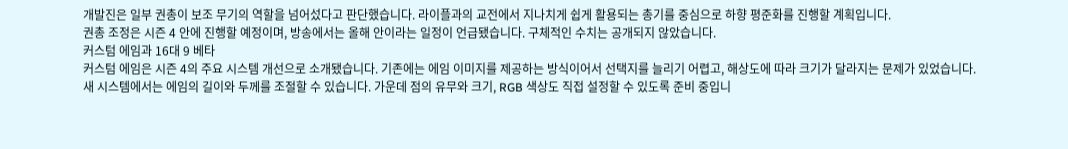개발진은 일부 권총이 보조 무기의 역할을 넘어섰다고 판단했습니다. 라이플과의 교전에서 지나치게 쉽게 활용되는 총기를 중심으로 하향 평준화를 진행할 계획입니다.
권총 조정은 시즌 4 안에 진행할 예정이며, 방송에서는 올해 안이라는 일정이 언급됐습니다. 구체적인 수치는 공개되지 않았습니다.
커스텀 에임과 16대 9 베타
커스텀 에임은 시즌 4의 주요 시스템 개선으로 소개됐습니다. 기존에는 에임 이미지를 제공하는 방식이어서 선택지를 늘리기 어렵고, 해상도에 따라 크기가 달라지는 문제가 있었습니다.
새 시스템에서는 에임의 길이와 두께를 조절할 수 있습니다. 가운데 점의 유무와 크기, RGB 색상도 직접 설정할 수 있도록 준비 중입니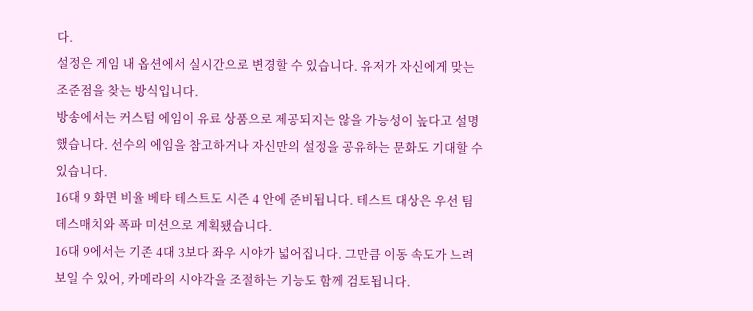다.
설정은 게임 내 옵션에서 실시간으로 변경할 수 있습니다. 유저가 자신에게 맞는 조준점을 찾는 방식입니다.
방송에서는 커스텀 에임이 유료 상품으로 제공되지는 않을 가능성이 높다고 설명했습니다. 선수의 에임을 참고하거나 자신만의 설정을 공유하는 문화도 기대할 수 있습니다.
16대 9 화면 비율 베타 테스트도 시즌 4 안에 준비됩니다. 테스트 대상은 우선 팀 데스매치와 폭파 미션으로 계획됐습니다.
16대 9에서는 기존 4대 3보다 좌우 시야가 넓어집니다. 그만큼 이동 속도가 느려 보일 수 있어, 카메라의 시야각을 조절하는 기능도 함께 검토됩니다.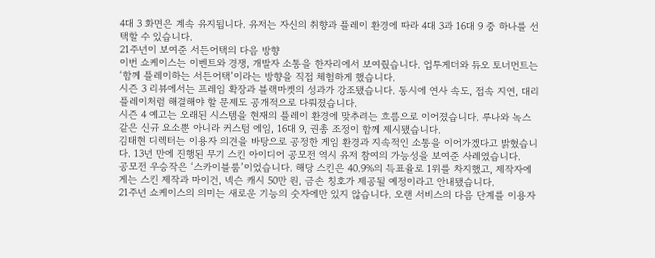4대 3 화면은 계속 유지됩니다. 유저는 자신의 취향과 플레이 환경에 따라 4대 3과 16대 9 중 하나를 선택할 수 있습니다.
21주년이 보여준 서든어택의 다음 방향
이번 쇼케이스는 이벤트와 경쟁, 개발자 소통을 한자리에서 보여줬습니다. 업투게더와 듀오 토너먼트는 ‘함께 플레이하는 서든어택’이라는 방향을 직접 체험하게 했습니다.
시즌 3 리뷰에서는 프레임 확장과 블랙마켓의 성과가 강조됐습니다. 동시에 연사 속도, 접속 지연, 대리 플레이처럼 해결해야 할 문제도 공개적으로 다뤄졌습니다.
시즌 4 예고는 오래된 시스템을 현재의 플레이 환경에 맞추려는 흐름으로 이어졌습니다. 루나와 녹스 같은 신규 요소뿐 아니라 커스텀 에임, 16대 9, 권총 조정이 함께 제시됐습니다.
김태현 디렉터는 이용자 의견을 바탕으로 공정한 게임 환경과 지속적인 소통을 이어가겠다고 밝혔습니다. 13년 만에 진행된 무기 스킨 아이디어 공모전 역시 유저 참여의 가능성을 보여준 사례였습니다.
공모전 우승작은 ‘스카이블룸’이었습니다. 해당 스킨은 40.9%의 득표율로 1위를 차지했고, 제작자에게는 스킨 제작과 마이건, 넥슨 캐시 50만 원, 금손 칭호가 제공될 예정이라고 안내됐습니다.
21주년 쇼케이스의 의미는 새로운 기능의 숫자에만 있지 않습니다. 오랜 서비스의 다음 단계를 이용자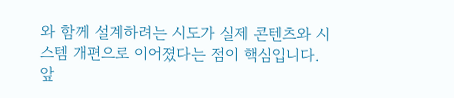와 함께 설계하려는 시도가 실제 콘텐츠와 시스템 개편으로 이어졌다는 점이 핵심입니다.
앞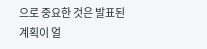으로 중요한 것은 발표된 계획이 얼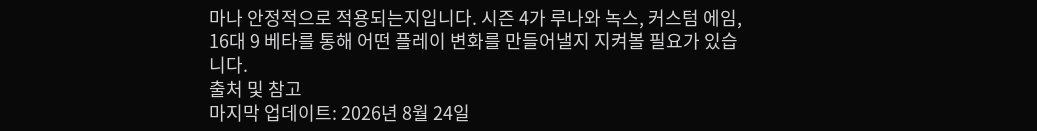마나 안정적으로 적용되는지입니다. 시즌 4가 루나와 녹스, 커스텀 에임, 16대 9 베타를 통해 어떤 플레이 변화를 만들어낼지 지켜볼 필요가 있습니다.
출처 및 참고
마지막 업데이트: 2026년 8월 24일